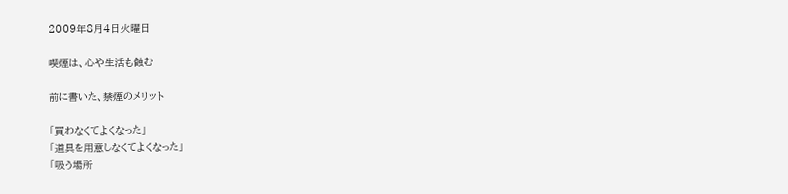2009年8月4日火曜日

喫煙は、心や生活も蝕む

前に書いた、禁煙のメリット

「買わなくてよくなった」
「道具を用意しなくてよくなった」
「吸う場所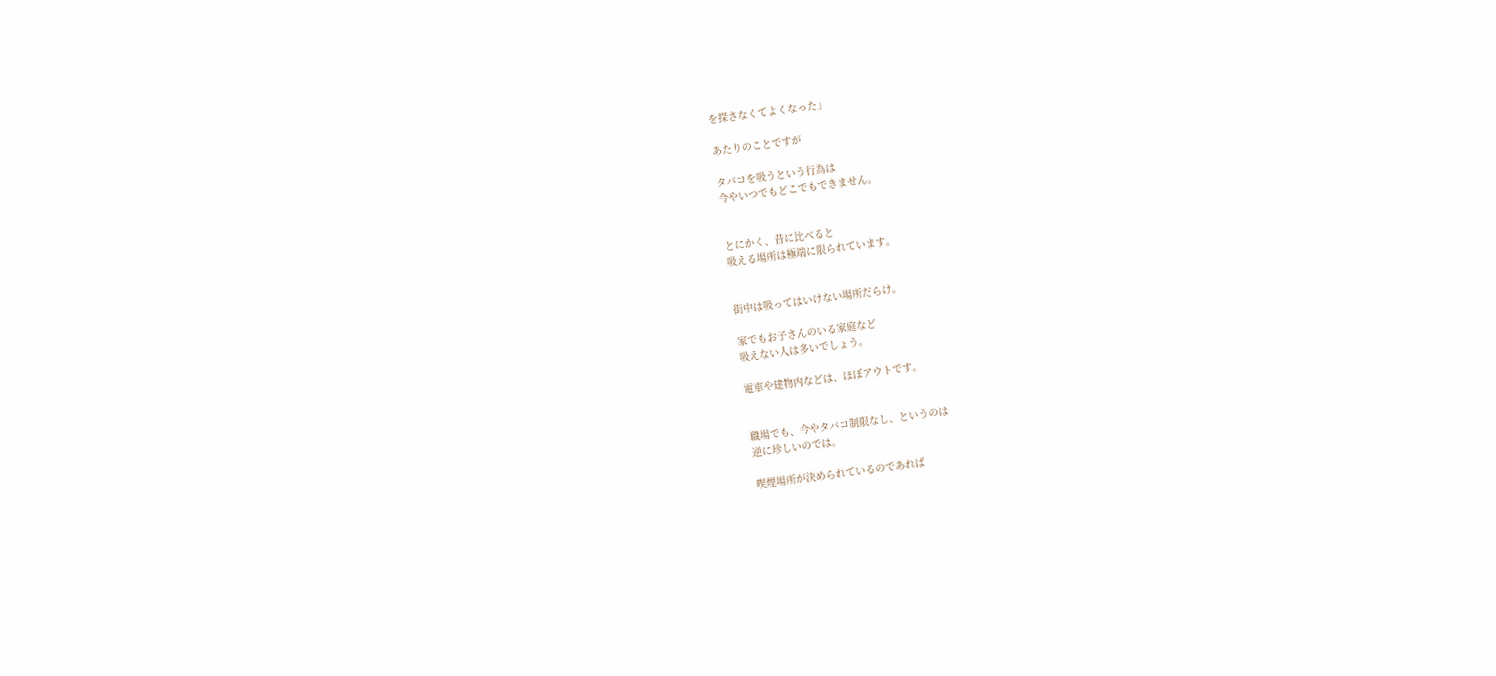を探さなくてよくなった」

あたりのことですが

タバコを吸うという行為は
今やいつでもどこでもできません。


とにかく、昔に比べると
吸える場所は極端に限られています。


街中は吸ってはいけない場所だらけ。

家でもお子さんのいる家庭など
吸えない人は多いでしょう。

電車や建物内などは、ほぼアウトです。


職場でも、今やタバコ制限なし、というのは
逆に珍しいのでは。

喫煙場所が決められているのであれば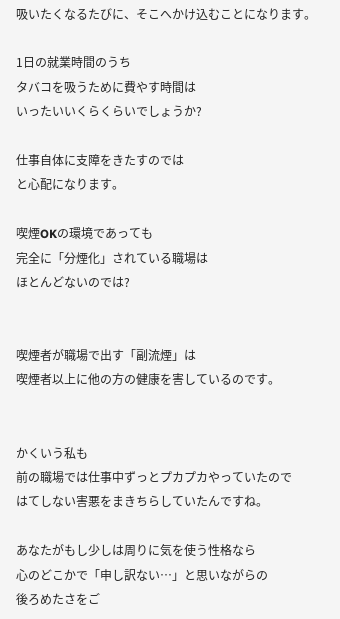吸いたくなるたびに、そこへかけ込むことになります。

1日の就業時間のうち
タバコを吸うために費やす時間は
いったいいくらくらいでしょうか?

仕事自体に支障をきたすのでは
と心配になります。

喫煙OKの環境であっても
完全に「分煙化」されている職場は
ほとんどないのでは?


喫煙者が職場で出す「副流煙」は
喫煙者以上に他の方の健康を害しているのです。


かくいう私も
前の職場では仕事中ずっとプカプカやっていたので
はてしない害悪をまきちらしていたんですね。

あなたがもし少しは周りに気を使う性格なら
心のどこかで「申し訳ない…」と思いながらの
後ろめたさをご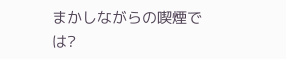まかしながらの喫煙では?